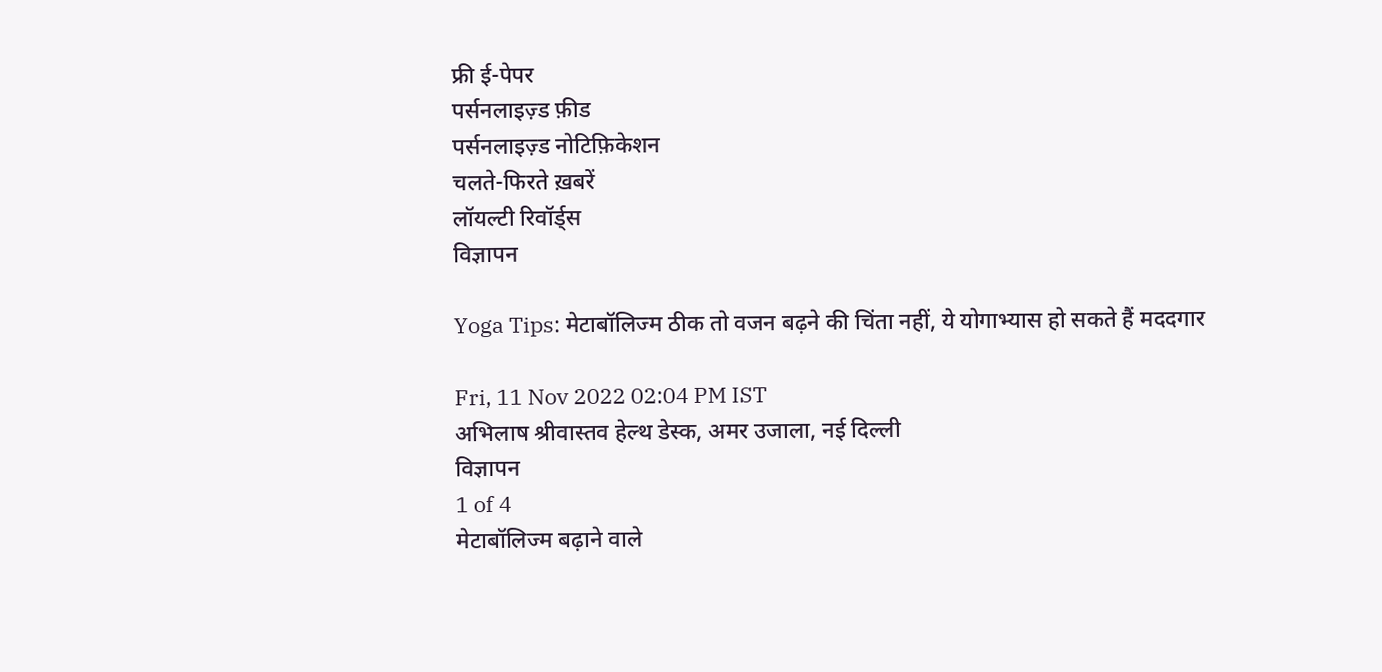फ्री ई-पेपर
पर्सनलाइज़्ड फ़ीड
पर्सनलाइज़्ड नोटिफ़िकेशन
चलते-फिरते ख़बरें
लॉयल्टी रिवॉर्ड्स
विज्ञापन

Yoga Tips: मेटाबॉलिज्म ठीक तो वजन बढ़ने की चिंता नहीं, ये योगाभ्यास हो सकते हैं मददगार

Fri, 11 Nov 2022 02:04 PM IST
अभिलाष श्रीवास्तव हेल्थ डेस्क, अमर उजाला, नई दिल्ली
विज्ञापन
1 of 4
मेटाबॉलिज्म बढ़ाने वाले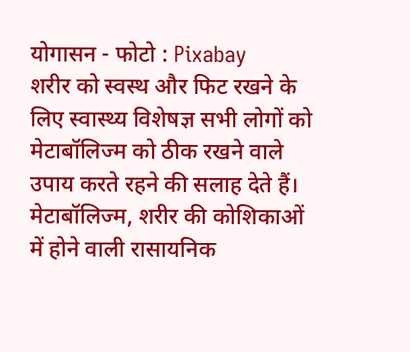योगासन - फोटो : Pixabay
शरीर को स्वस्थ और फिट रखने के लिए स्वास्थ्य विशेषज्ञ सभी लोगों को मेटाबॉलिज्म को ठीक रखने वाले उपाय करते रहने की सलाह देते हैं। मेटाबॉलिज्म, शरीर की कोशिकाओं में होने वाली रासायनिक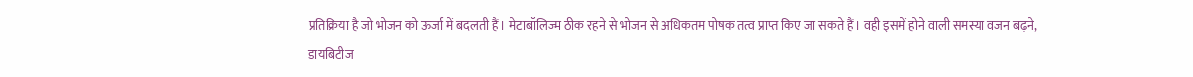प्रतिक्रिया है जो भोजन को ऊर्जा में बदलती हैं। मेटाबॉलिज्म ठीक रहने से भोजन से अधिकतम पोषक तत्व प्राप्त किए जा सकते हैं। वही इसमें होने वाली समस्या वजन बढ़ने, डायबिटीज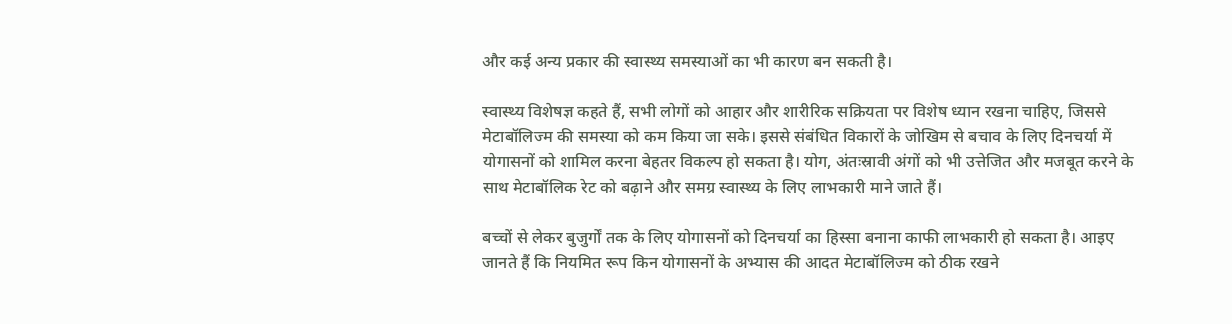और कई अन्य प्रकार की स्वास्थ्य समस्याओं का भी कारण बन सकती है।

स्वास्थ्य विशेषज्ञ कहते हैं, सभी लोगों को आहार और शारीरिक सक्रियता पर विशेष ध्यान रखना चाहिए, जिससे मेटाबॉलिज्म की समस्या को कम किया जा सके। इससे संबंधित विकारों के जोखिम से बचाव के लिए दिनचर्या में योगासनों को शामिल करना बेहतर विकल्प हो सकता है। योग, अंतःस्रावी अंगों को भी उत्तेजित और मजबूत करने के साथ मेटाबॉलिक रेट को बढ़ाने और समग्र स्वास्थ्य के लिए लाभकारी माने जाते हैं।

बच्चों से लेकर बुजुर्गों तक के लिए योगासनों को दिनचर्या का हिस्सा बनाना काफी लाभकारी हो सकता है। आइए जानते हैं कि नियमित रूप किन योगासनों के अभ्यास की आदत मेटाबॉलिज्म को ठीक रखने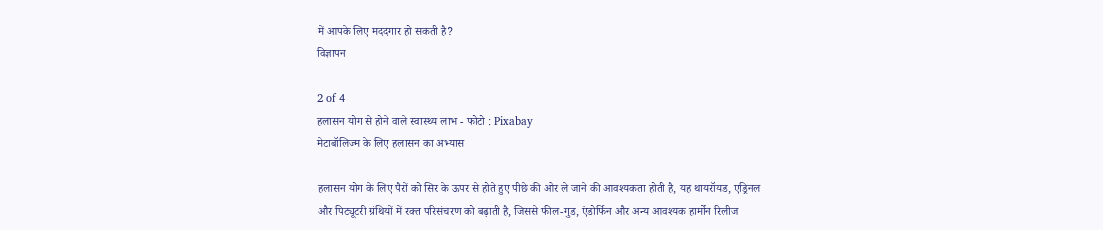में आपके लिए मददगार हो सकती है?
विज्ञापन

2 of 4
हलासन योग से होने वाले स्वास्थ्य लाभ - फोटो : Pixabay
मेटाबॉलिज्म के लिए हलासन का अभ्यास

हलासन योग के लिए पैरों को सिर के ऊपर से होते हुए पीछे की ओर ले जाने की आवश्यकता होती है, यह थायरॉयड, एड्रिनल और पिट्यूटरी ग्रंथियों में रक्त परिसंचरण को बढ़ाती है, जिससे फील-गुड, एंडोर्फिन और अन्य आवश्यक हार्मोन रिलीज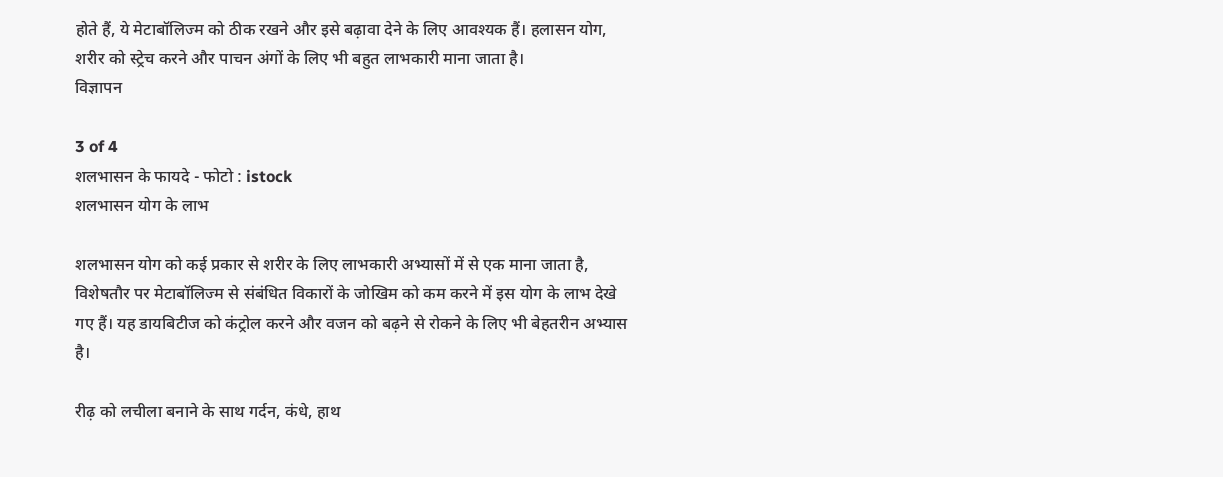होते हैं, ये मेटाबॉलिज्म को ठीक रखने और इसे बढ़ावा देने के लिए आवश्यक हैं। हलासन योग, शरीर को स्ट्रेच करने और पाचन अंगों के लिए भी बहुत लाभकारी माना जाता है।
विज्ञापन

3 of 4
शलभासन के फायदे - फोटो : istock
शलभासन योग के लाभ

शलभासन योग को कई प्रकार से शरीर के लिए लाभकारी अभ्यासों में से एक माना जाता है, विशेषतौर पर मेटाबॉलिज्म से संबंधित विकारों के जोखिम को कम करने में इस योग के लाभ देखे गए हैं। यह डायबिटीज को कंट्रोल करने और वजन को बढ़ने से रोकने के लिए भी बेहतरीन अभ्यास है।

रीढ़ को लचीला बनाने के साथ गर्दन, कंधे, हाथ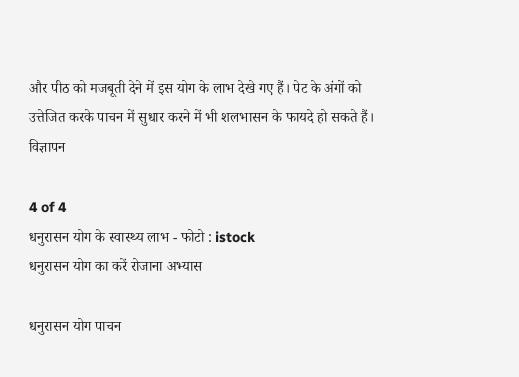और पीठ को मजबूती देने में इस योग के लाभ देखे गए हैं। पेट के अंगों को उत्तेजित करके पाचन में सुधार करने में भी शलभासन के फायदे हो सकते हैं।
विज्ञापन

4 of 4
धनुरासन योग के स्वास्थ्य लाभ - फोटो : istock
धनुरासन योग का करें रोजाना अभ्यास

धनुरासन योग पाचन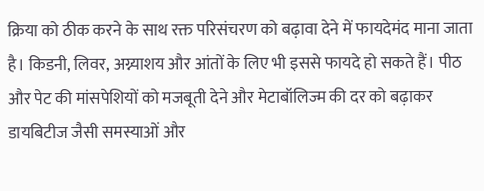क्रिया को ठीक करने के साथ रक्त परिसंचरण को बढ़ावा देने में फायदेमंद माना जाता है। किडनी, लिवर, अग्न्याशय और आंतों के लिए भी इससे फायदे हो सकते हैं। पीठ और पेट की मांसपेशियों को मजबूती देने और मेटाबॉलिज्म की दर को बढ़ाकर डायबिटीज जैसी समस्याओं और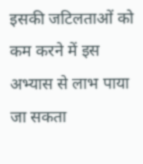इसकी जटिलताओं को कम करने में इस अभ्यास से लाभ पाया जा सकता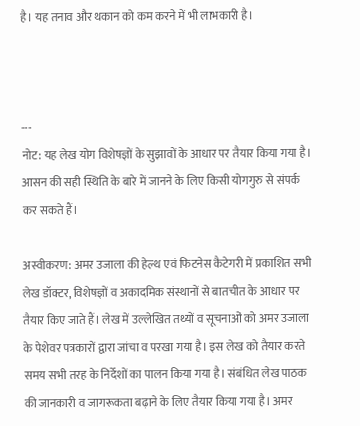है। यह तनाव और थकान को कम करने में भी लाभकारी है।



---
नोट: यह लेख योग विशेषज्ञों के सुझावों के आधार पर तैयार किया गया है। आसन की सही स्थिति के बारे में जानने के लिए किसी योगगुरु से संपर्क कर सकते हैं।

अस्वीकरण: अमर उजाला की हेल्थ एवं फिटनेस कैटेगरी में प्रकाशित सभी लेख डॉक्टर, विशेषज्ञों व अकादमिक संस्थानों से बातचीत के आधार पर तैयार किए जाते हैं। लेख में उल्लेखित तथ्यों व सूचनाओं को अमर उजाला के पेशेवर पत्रकारों द्वारा जांचा व परखा गया है। इस लेख को तैयार करते समय सभी तरह के निर्देशों का पालन किया गया है। संबंधित लेख पाठक की जानकारी व जागरूकता बढ़ाने के लिए तैयार किया गया है। अमर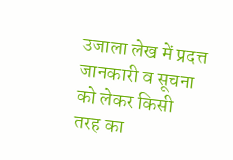उजाला लेख में प्रदत्त जानकारी व सूचना को लेकर किसी तरह का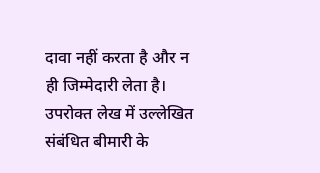दावा नहीं करता है और न ही जिम्मेदारी लेता है। उपरोक्त लेख में उल्लेखित संबंधित बीमारी के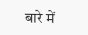बारे में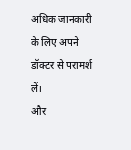अधिक जानकारी के लिए अपने डॉक्टर से परामर्श लें।
और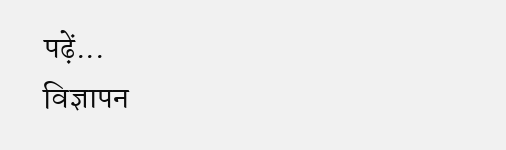पढ़ें...
विज्ञापन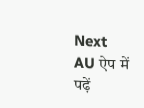Next
AU ऐप में पढ़ें